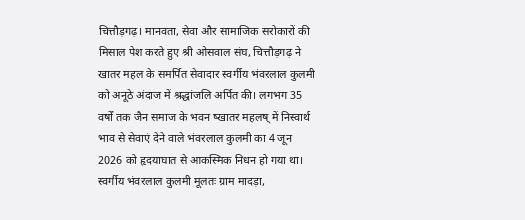चित्तौड़गढ़। मानवता, सेवा और सामाजिक सरोकारों की मिसाल पेश करते हुए श्री ओसवाल संघ, चित्तौड़गढ़ ने खातर महल के समर्पित सेवादार स्वर्गीय भंवरलाल कुलमी को अनूठे अंदाज में श्रद्धांजलि अर्पित की। लगभग 35 वर्षों तक जैन समाज के भवन ष्खातर महलष् में निस्वार्थ भाव से सेवाएं देने वाले भंवरलाल कुलमी का 4 जून 2026 को हृदयाघात से आकस्मिक निधन हो गया था।
स्वर्गीय भंवरलाल कुलमी मूलतः ग्राम मादड़ा,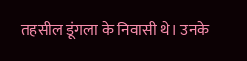तहसील डूंगला के निवासी थे। उनके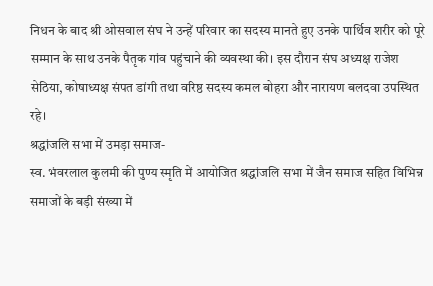निधन के बाद श्री ओसवाल संघ ने उन्हें परिवार का सदस्य मानते हुए उनके पार्थिव शरीर को पूरे सम्मान के साथ उनके पैतृक गांव पहुंचाने की व्यवस्था की। इस दौरान संघ अध्यक्ष राजेश सेठिया, कोषाध्यक्ष संपत डांगी तथा वरिष्ठ सदस्य कमल बोहरा और नारायण बलदवा उपस्थित रहे।
श्रद्धांजलि सभा में उमड़ा समाज-
स्व. भंवरलाल कुलमी की पुण्य स्मृति में आयोजित श्रद्धांजलि सभा में जैन समाज सहित विभिन्न समाजों के बड़ी संख्या में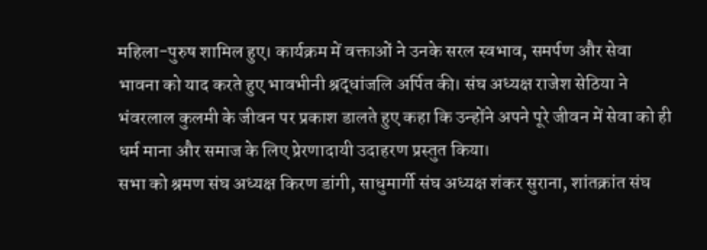महिला-पुरुष शामिल हुए। कार्यक्रम में वक्ताओं ने उनके सरल स्वभाव, समर्पण और सेवा भावना को याद करते हुए भावभीनी श्रद्धांजलि अर्पित की। संघ अध्यक्ष राजेश सेठिया ने भंवरलाल कुलमी के जीवन पर प्रकाश डालते हुए कहा कि उन्होंने अपने पूरे जीवन में सेवा को ही धर्म माना और समाज के लिए प्रेरणादायी उदाहरण प्रस्तुत किया।
सभा को श्रमण संघ अध्यक्ष किरण डांगी, साधुमार्गी संघ अध्यक्ष शंकर सुराना, शांतक्रांत संघ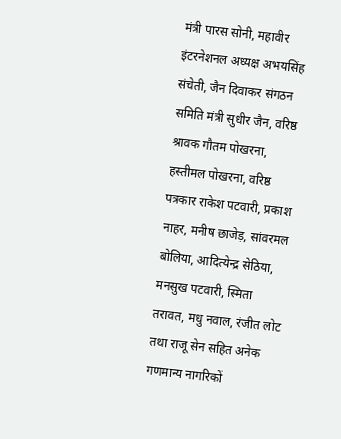मंत्री पारस सोनी, महावीर इंटरनेशनल अध्यक्ष अभयसिंह संचेती, जैन दिवाकर संगठन समिति मंत्री सुधीर जैन, वरिष्ठ श्रावक गौतम पोखरना, हस्तीमल पोखरना, वरिष्ठ पत्रकार राकेश पटवारी, प्रकाश नाहर, मनीष छाजेड़, सांवरमल बोलिया, आदित्येन्द्र सेठिया, मनसुख पटवारी, स्मिता तरावत, मधु नवाल, रंजीत लोट तथा राजू सेन सहित अनेक गणमान्य नागरिकों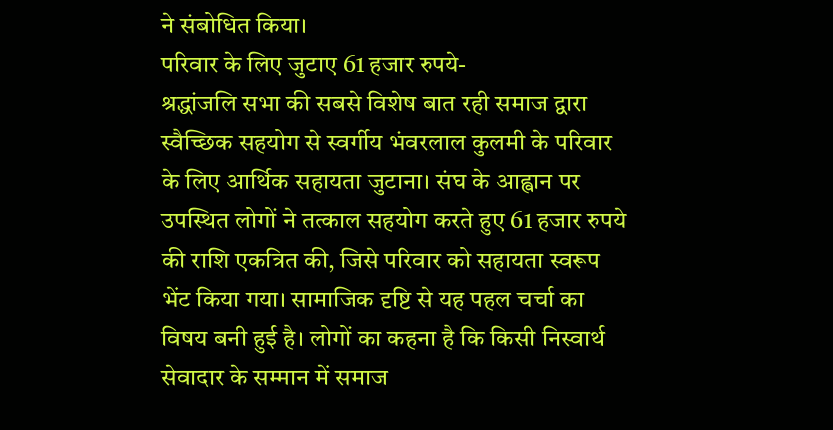ने संबोधित किया।
परिवार के लिए जुटाए 61 हजार रुपये-
श्रद्धांजलि सभा की सबसे विशेष बात रही समाज द्वारा स्वैच्छिक सहयोग से स्वर्गीय भंवरलाल कुलमी के परिवार के लिए आर्थिक सहायता जुटाना। संघ के आह्वान पर उपस्थित लोगों ने तत्काल सहयोग करते हुए 61 हजार रुपये की राशि एकत्रित की, जिसे परिवार को सहायता स्वरूप भेंट किया गया। सामाजिक दृष्टि से यह पहल चर्चा का विषय बनी हुई है। लोगों का कहना है कि किसी निस्वार्थ सेवादार के सम्मान में समाज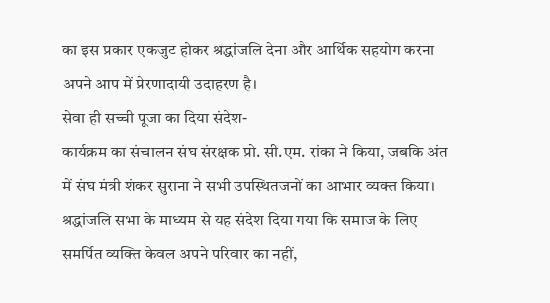का इस प्रकार एकजुट होकर श्रद्धांजलि देना और आर्थिक सहयोग करना अपने आप में प्रेरणादायी उदाहरण है।
सेवा ही सच्ची पूजा का दिया संदेश-
कार्यक्रम का संचालन संघ संरक्षक प्रो. सी.एम. रांका ने किया, जबकि अंत में संघ मंत्री शंकर सुराना ने सभी उपस्थितजनों का आभार व्यक्त किया। श्रद्धांजलि सभा के माध्यम से यह संदेश दिया गया कि समाज के लिए समर्पित व्यक्ति केवल अपने परिवार का नहीं,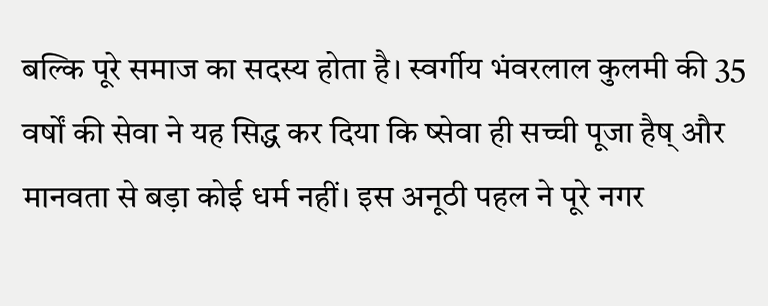बल्कि पूरे समाज का सदस्य होता है। स्वर्गीय भंवरलाल कुलमी की 35 वर्षों की सेवा ने यह सिद्ध कर दिया कि ष्सेवा ही सच्ची पूजा हैष् और मानवता से बड़ा कोई धर्म नहीं। इस अनूठी पहल ने पूरे नगर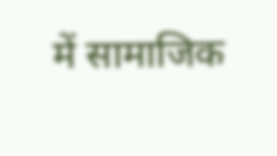में सामाजिक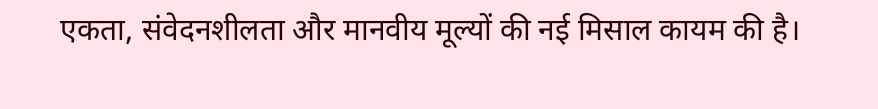एकता, संवेदनशीलता और मानवीय मूल्यों की नई मिसाल कायम की है।